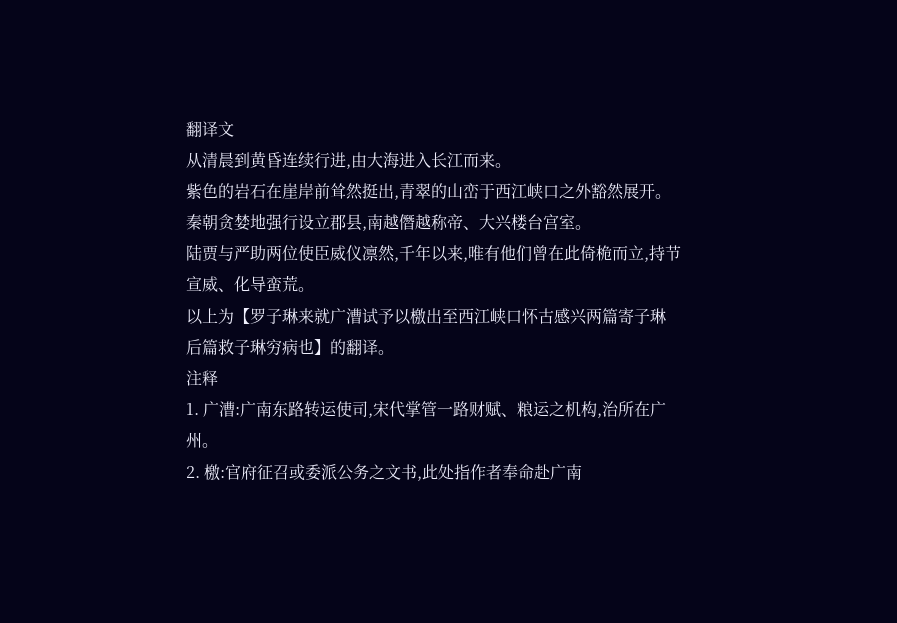翻译文
从清晨到黄昏连续行进,由大海进入长江而来。
紫色的岩石在崖岸前耸然挺出,青翠的山峦于西江峡口之外豁然展开。
秦朝贪婪地强行设立郡县,南越僭越称帝、大兴楼台宫室。
陆贾与严助两位使臣威仪凛然,千年以来,唯有他们曾在此倚桅而立,持节宣威、化导蛮荒。
以上为【罗子琳来就广漕试予以檄出至西江峡口怀古感兴两篇寄子琳后篇救子琳穷病也】的翻译。
注释
1. 广漕:广南东路转运使司,宋代掌管一路财赋、粮运之机构,治所在广州。
2. 檄:官府征召或委派公务之文书,此处指作者奉命赴广南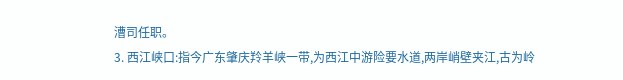漕司任职。
3. 西江峡口:指今广东肇庆羚羊峡一带,为西江中游险要水道,两岸峭壁夹江,古为岭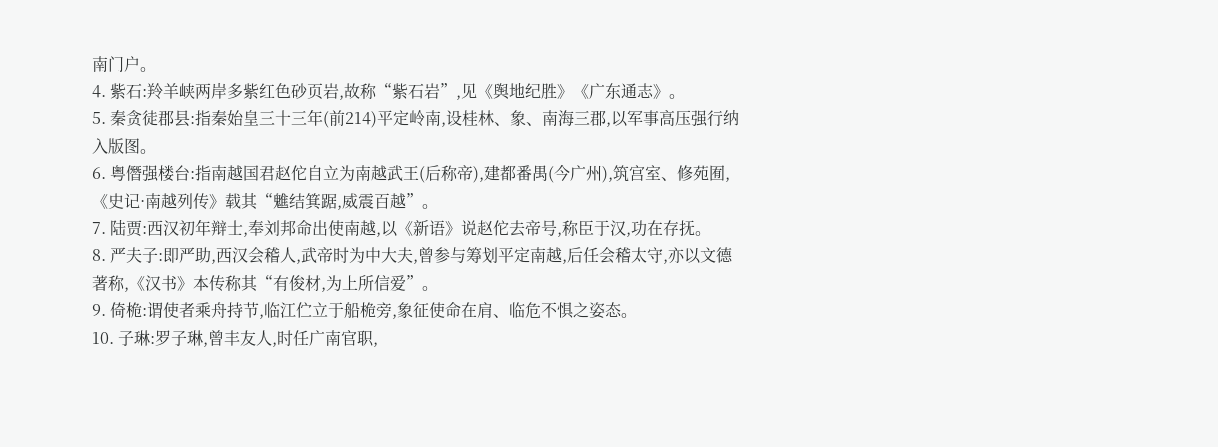南门户。
4. 紫石:羚羊峡两岸多紫红色砂页岩,故称“紫石岩”,见《舆地纪胜》《广东通志》。
5. 秦贪徒郡县:指秦始皇三十三年(前214)平定岭南,设桂林、象、南海三郡,以军事高压强行纳入版图。
6. 粤僭强楼台:指南越国君赵佗自立为南越武王(后称帝),建都番禺(今广州),筑宫室、修苑囿,《史记·南越列传》载其“魋结箕踞,威震百越”。
7. 陆贾:西汉初年辩士,奉刘邦命出使南越,以《新语》说赵佗去帝号,称臣于汉,功在存抚。
8. 严夫子:即严助,西汉会稽人,武帝时为中大夫,曾参与筹划平定南越,后任会稽太守,亦以文德著称,《汉书》本传称其“有俊材,为上所信爱”。
9. 倚桅:谓使者乘舟持节,临江伫立于船桅旁,象征使命在肩、临危不惧之姿态。
10. 子琳:罗子琳,曾丰友人,时任广南官职,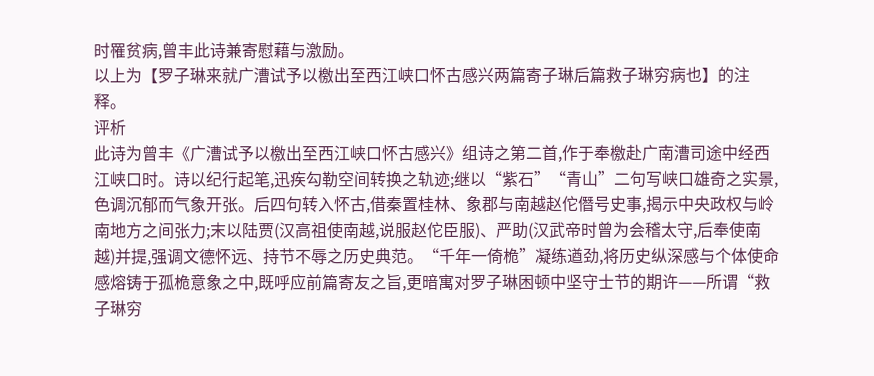时罹贫病,曾丰此诗兼寄慰藉与激励。
以上为【罗子琳来就广漕试予以檄出至西江峡口怀古感兴两篇寄子琳后篇救子琳穷病也】的注释。
评析
此诗为曾丰《广漕试予以檄出至西江峡口怀古感兴》组诗之第二首,作于奉檄赴广南漕司途中经西江峡口时。诗以纪行起笔,迅疾勾勒空间转换之轨迹;继以“紫石”“青山”二句写峡口雄奇之实景,色调沉郁而气象开张。后四句转入怀古,借秦置桂林、象郡与南越赵佗僭号史事,揭示中央政权与岭南地方之间张力;末以陆贾(汉高祖使南越,说服赵佗臣服)、严助(汉武帝时曾为会稽太守,后奉使南越)并提,强调文德怀远、持节不辱之历史典范。“千年一倚桅”凝练遒劲,将历史纵深感与个体使命感熔铸于孤桅意象之中,既呼应前篇寄友之旨,更暗寓对罗子琳困顿中坚守士节的期许——所谓“救子琳穷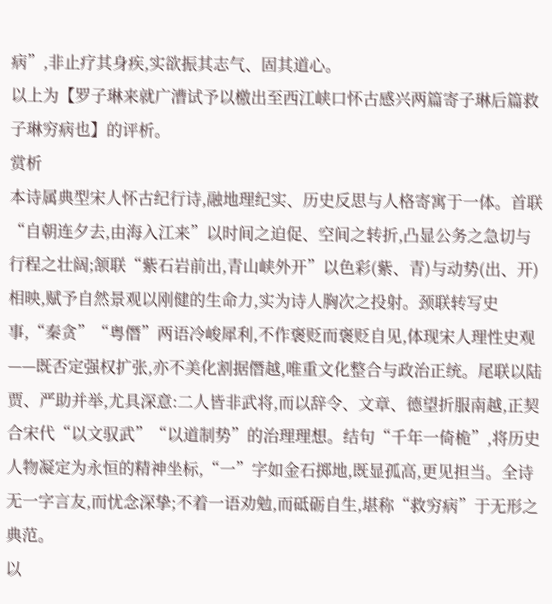病”,非止疗其身疾,实欲振其志气、固其道心。
以上为【罗子琳来就广漕试予以檄出至西江峡口怀古感兴两篇寄子琳后篇救子琳穷病也】的评析。
赏析
本诗属典型宋人怀古纪行诗,融地理纪实、历史反思与人格寄寓于一体。首联“自朝连夕去,由海入江来”以时间之迫促、空间之转折,凸显公务之急切与行程之壮阔;颔联“紫石岩前出,青山峡外开”以色彩(紫、青)与动势(出、开)相映,赋予自然景观以刚健的生命力,实为诗人胸次之投射。颈联转写史事,“秦贪”“粤僭”两语冷峻犀利,不作褒贬而褒贬自见,体现宋人理性史观——既否定强权扩张,亦不美化割据僭越,唯重文化整合与政治正统。尾联以陆贾、严助并举,尤具深意:二人皆非武将,而以辞令、文章、德望折服南越,正契合宋代“以文驭武”“以道制势”的治理理想。结句“千年一倚桅”,将历史人物凝定为永恒的精神坐标,“一”字如金石掷地,既显孤高,更见担当。全诗无一字言友,而忧念深挚;不着一语劝勉,而砥砺自生,堪称“救穷病”于无形之典范。
以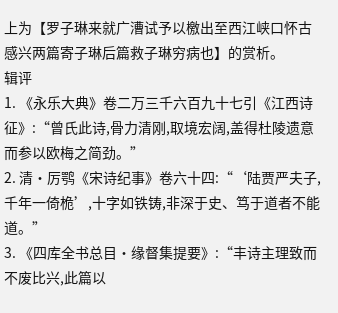上为【罗子琳来就广漕试予以檄出至西江峡口怀古感兴两篇寄子琳后篇救子琳穷病也】的赏析。
辑评
1. 《永乐大典》卷二万三千六百九十七引《江西诗征》:“曾氏此诗,骨力清刚,取境宏阔,盖得杜陵遗意而参以欧梅之简劲。”
2. 清·厉鹗《宋诗纪事》卷六十四:“‘陆贾严夫子,千年一倚桅’,十字如铁铸,非深于史、笃于道者不能道。”
3. 《四库全书总目·缘督集提要》:“丰诗主理致而不废比兴,此篇以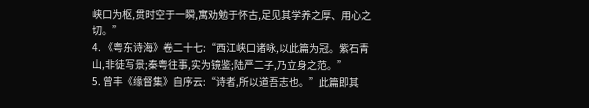峡口为枢,贯时空于一瞬,寓劝勉于怀古,足见其学养之厚、用心之切。”
4. 《粤东诗海》卷二十七:“西江峡口诸咏,以此篇为冠。紫石青山,非徒写景;秦粤往事,实为镜鉴;陆严二子,乃立身之范。”
5. 曾丰《缘督集》自序云:“诗者,所以道吾志也。”此篇即其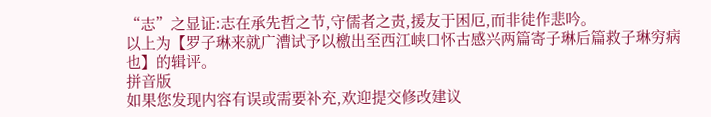“志”之显证:志在承先哲之节,守儒者之责,援友于困厄,而非徒作悲吟。
以上为【罗子琳来就广漕试予以檄出至西江峡口怀古感兴两篇寄子琳后篇救子琳穷病也】的辑评。
拼音版
如果您发现内容有误或需要补充,欢迎提交修改建议